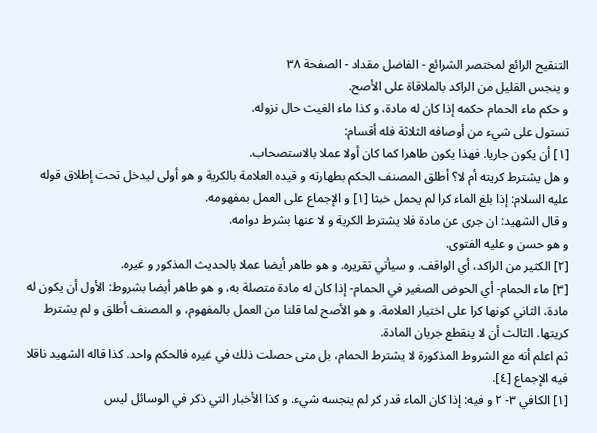التنقيح الرائع لمختصر الشرائع - الفاضل مقداد - الصفحة ٣٨
و ينجس القليل من الراكد بالملاقاة على الأصح.
و حكم ماء الحمام حكمه إذا كان له مادة، و كذا ماء الغيث حال نزوله.
تستول على شيء من أوصافه الثلاثة فله أقسام:
[١] أن يكون جاريا. فهذا يكون طاهرا كما كان أولا عملا بالاستصحاب.
و هل يشترط كريته أم لا؟ أطلق المصنف الحكم بطهارته و قيده العلامة بالكرية و هو أولى ليدخل تحت إطلاق قوله عليه السلام: إذا بلغ الماء كرا لم يحمل خبثا [١] و الإجماع على العمل بمفهومه.
و قال الشهيد: ان جرى عن مادة فلا يشترط الكرية و لا عنها بشرط دوامه.
و هو حسن و عليه الفتوى.
[٢] الكثير من الراكد، أي الواقف. و سيأتي تقريره. و هو طاهر أيضا عملا بالحديث المذكور و غيره.
[٣] ماء الحمام- أي الحوض الصغير في الحمام- إذا كان له مادة متصلة به، و هو طاهر أيضا بشروط: الأول أن يكون له مادة، الثاني كونها كرا على اختيار العلامة. و هو الأصح لما قلنا من العمل بالمفهوم، و المصنف أطلق و لم يشترط كريتها. الثالث أن لا ينقطع جريان المادة.
ثم اعلم أنه مع الشروط المذكورة لا يشترط الحمام، بل متى حصلت ذلك في غيره فالحكم واحد. كذا قاله الشهيد ناقلا فيه الإجماع [٤].
[١] الكافي ٣- ٢ و فيه: إذا كان الماء قدر كر لم ينجسه شيء. و كذا الأخبار التي ذكر في الوسائل ليس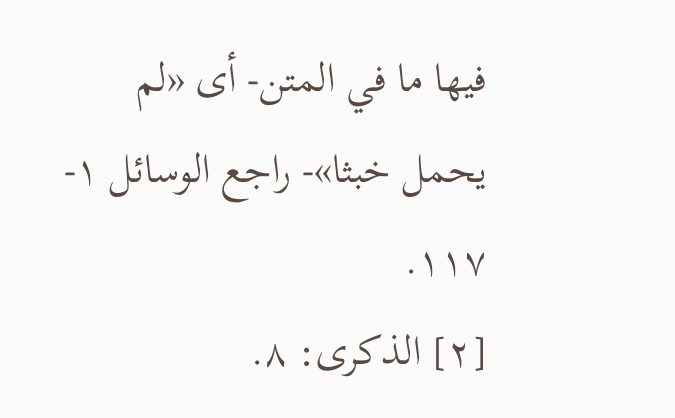فيها ما في المتن- أى «لم يحمل خبثا»- راجع الوسائل ١- ١١٧.
[٢] الذكرى: ٨.